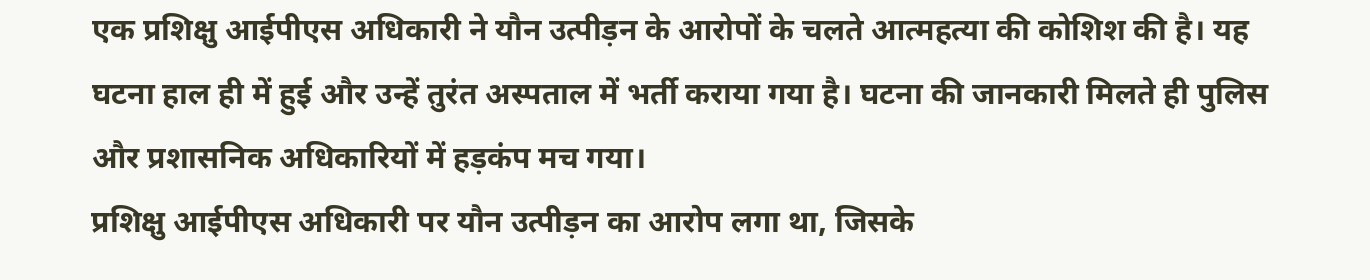एक प्रशिक्षु आईपीएस अधिकारी ने यौन उत्पीड़न के आरोपों के चलते आत्महत्या की कोशिश की है। यह घटना हाल ही में हुई और उन्हें तुरंत अस्पताल में भर्ती कराया गया है। घटना की जानकारी मिलते ही पुलिस और प्रशासनिक अधिकारियों में हड़कंप मच गया।
प्रशिक्षु आईपीएस अधिकारी पर यौन उत्पीड़न का आरोप लगा था, जिसके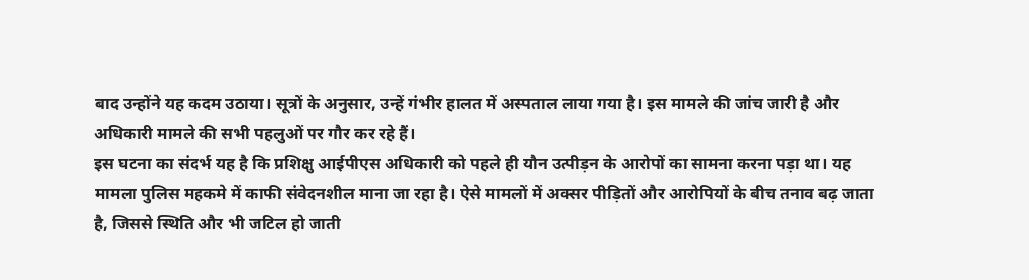बाद उन्होंने यह कदम उठाया। सूत्रों के अनुसार, उन्हें गंभीर हालत में अस्पताल लाया गया है। इस मामले की जांच जारी है और अधिकारी मामले की सभी पहलुओं पर गौर कर रहे हैं।
इस घटना का संदर्भ यह है कि प्रशिक्षु आईपीएस अधिकारी को पहले ही यौन उत्पीड़न के आरोपों का सामना करना पड़ा था। यह मामला पुलिस महकमे में काफी संवेदनशील माना जा रहा है। ऐसे मामलों में अक्सर पीड़ितों और आरोपियों के बीच तनाव बढ़ जाता है, जिससे स्थिति और भी जटिल हो जाती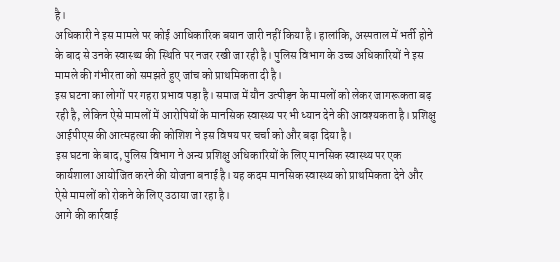है।
अधिकारी ने इस मामले पर कोई आधिकारिक बयान जारी नहीं किया है। हालांकि, अस्पताल में भर्ती होने के बाद से उनके स्वास्थ्य की स्थिति पर नजर रखी जा रही है। पुलिस विभाग के उच्च अधिकारियों ने इस मामले की गंभीरता को समझते हुए जांच को प्राथमिकता दी है।
इस घटना का लोगों पर गहरा प्रभाव पड़ा है। समाज में यौन उत्पीड़न के मामलों को लेकर जागरूकता बढ़ रही है, लेकिन ऐसे मामलों में आरोपियों के मानसिक स्वास्थ्य पर भी ध्यान देने की आवश्यकता है। प्रशिक्षु आईपीएस की आत्महत्या की कोशिश ने इस विषय पर चर्चा को और बढ़ा दिया है।
इस घटना के बाद, पुलिस विभाग ने अन्य प्रशिक्षु अधिकारियों के लिए मानसिक स्वास्थ्य पर एक कार्यशाला आयोजित करने की योजना बनाई है। यह कदम मानसिक स्वास्थ्य को प्राथमिकता देने और ऐसे मामलों को रोकने के लिए उठाया जा रहा है।
आगे की कार्रवाई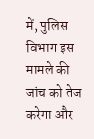में, पुलिस विभाग इस मामले की जांच को तेज करेगा और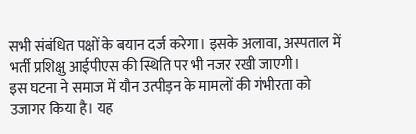सभी संबंधित पक्षों के बयान दर्ज करेगा। इसके अलावा, अस्पताल में भर्ती प्रशिक्षु आईपीएस की स्थिति पर भी नजर रखी जाएगी।
इस घटना ने समाज में यौन उत्पीड़न के मामलों की गंभीरता को उजागर किया है। यह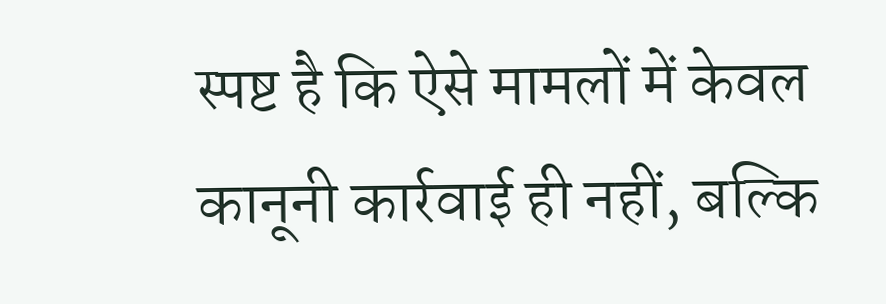स्पष्ट है कि ऐसे मामलों में केवल कानूनी कार्रवाई ही नहीं, बल्कि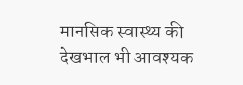मानसिक स्वास्थ्य की देखभाल भी आवश्यक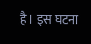है। इस घटना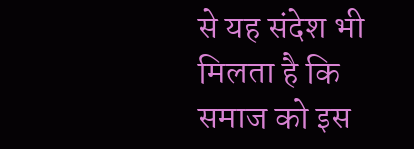से यह संदेश भी मिलता है कि समाज को इस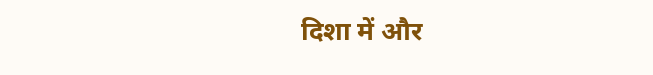दिशा में और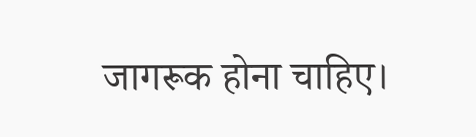जागरूक होना चाहिए।